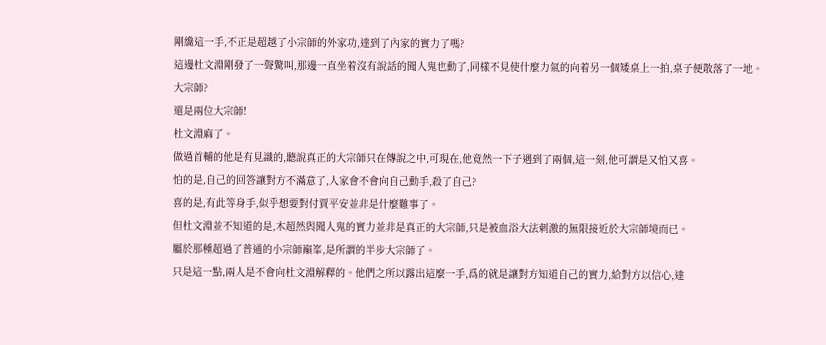剛纔這一手,不正是超越了小宗師的外家功,達到了內家的實力了嗎?
這邊杜文淵剛發了一聲驚叫,那邊一直坐着沒有說話的聞人鬼也動了,同樣不見使什麼力氣的向着另一個矮桌上一拍,桌子便散落了一地。
大宗師?
還是兩位大宗師!
杜文淵麻了。
做過首輔的他是有見識的,聽說真正的大宗師只在傳說之中,可現在,他竟然一下子遇到了兩個,這一刻,他可謂是又怕又喜。
怕的是,自己的回答讓對方不滿意了,人家會不會向自己動手,殺了自己?
喜的是,有此等身手,似乎想要對付賈平安並非是什麼難事了。
但杜文淵並不知道的是,木超然與聞人鬼的實力並非是真正的大宗師,只是被血浴大法刺激的無限接近於大宗師境而已。
屬於那種超過了普通的小宗師巔峯,是所謂的半步大宗師了。
只是這一點,兩人是不會向杜文淵解釋的。他們之所以露出這麼一手,爲的就是讓對方知道自己的實力,給對方以信心,達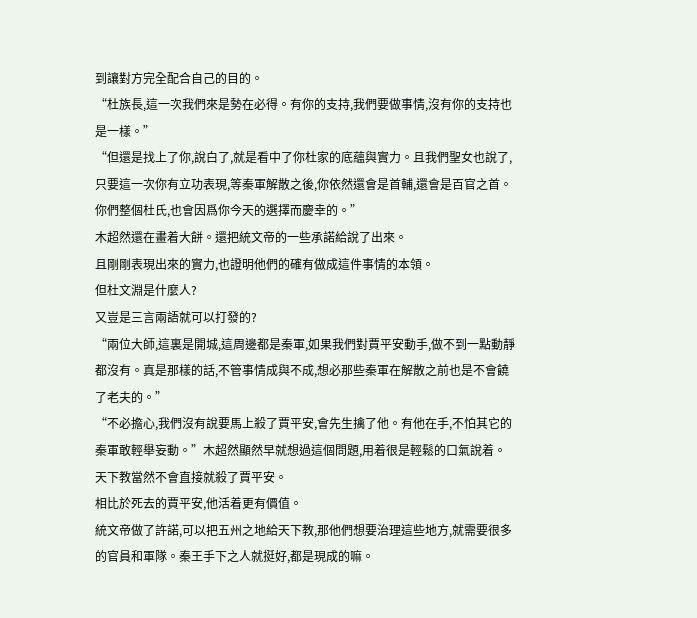到讓對方完全配合自己的目的。
“杜族長,這一次我們來是勢在必得。有你的支持,我們要做事情,沒有你的支持也是一樣。”
“但還是找上了你,說白了,就是看中了你杜家的底蘊與實力。且我們聖女也說了,只要這一次你有立功表現,等秦軍解散之後,你依然還會是首輔,還會是百官之首。你們整個杜氏,也會因爲你今天的選擇而慶幸的。”
木超然還在畫着大餅。還把統文帝的一些承諾給說了出來。
且剛剛表現出來的實力,也證明他們的確有做成這件事情的本領。
但杜文淵是什麼人?
又豈是三言兩語就可以打發的?
“兩位大師,這裏是開城,這周邊都是秦軍,如果我們對賈平安動手,做不到一點動靜都沒有。真是那樣的話,不管事情成與不成,想必那些秦軍在解散之前也是不會饒了老夫的。”
“不必擔心,我們沒有說要馬上殺了賈平安,會先生擒了他。有他在手,不怕其它的秦軍敢輕舉妄動。”木超然顯然早就想過這個問題,用着很是輕鬆的口氣說着。
天下教當然不會直接就殺了賈平安。
相比於死去的賈平安,他活着更有價值。
統文帝做了許諾,可以把五州之地給天下教,那他們想要治理這些地方,就需要很多的官員和軍隊。秦王手下之人就挺好,都是現成的嘛。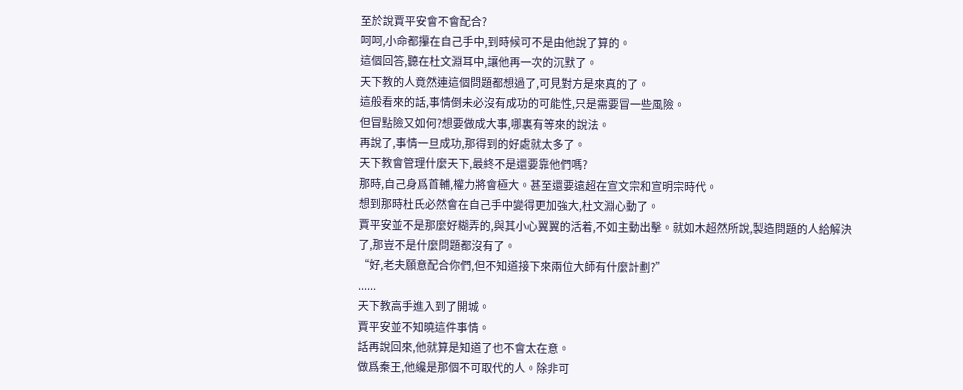至於說賈平安會不會配合?
呵呵,小命都攥在自己手中,到時候可不是由他說了算的。
這個回答,聽在杜文淵耳中,讓他再一次的沉默了。
天下教的人竟然連這個問題都想過了,可見對方是來真的了。
這般看來的話,事情倒未必沒有成功的可能性,只是需要冒一些風險。
但冒點險又如何?想要做成大事,哪裏有等來的說法。
再說了,事情一旦成功,那得到的好處就太多了。
天下教會管理什麼天下,最終不是還要靠他們嗎?
那時,自己身爲首輔,權力將會極大。甚至還要遠超在宣文宗和宣明宗時代。
想到那時杜氏必然會在自己手中變得更加強大,杜文淵心動了。
賈平安並不是那麼好糊弄的,與其小心翼翼的活着,不如主動出擊。就如木超然所說,製造問題的人給解決了,那豈不是什麼問題都沒有了。
“好,老夫願意配合你們,但不知道接下來兩位大師有什麼計劃?”
......
天下教高手進入到了開城。
賈平安並不知曉這件事情。
話再說回來,他就算是知道了也不會太在意。
做爲秦王,他纔是那個不可取代的人。除非可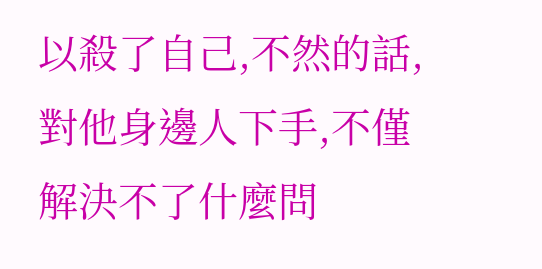以殺了自己,不然的話,對他身邊人下手,不僅解決不了什麼問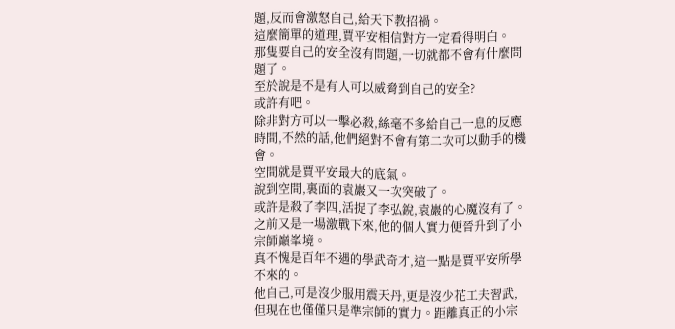題,反而會激怒自己,給天下教招禍。
這麼簡單的道理,賈平安相信對方一定看得明白。
那隻要自己的安全沒有問題,一切就都不會有什麼問題了。
至於說是不是有人可以威脅到自己的安全?
或許有吧。
除非對方可以一擊必殺,絲毫不多給自己一息的反應時間,不然的話,他們絕對不會有第二次可以動手的機會。
空間就是賈平安最大的底氣。
說到空間,裏面的袁巖又一次突破了。
或許是殺了李四,活捉了李弘銳,袁巖的心魔沒有了。之前又是一場激戰下來,他的個人實力便晉升到了小宗師巔峯境。
真不愧是百年不遇的學武奇才,這一點是賈平安所學不來的。
他自己,可是沒少服用震天丹,更是沒少花工夫習武,但現在也僅僅只是準宗師的實力。距離真正的小宗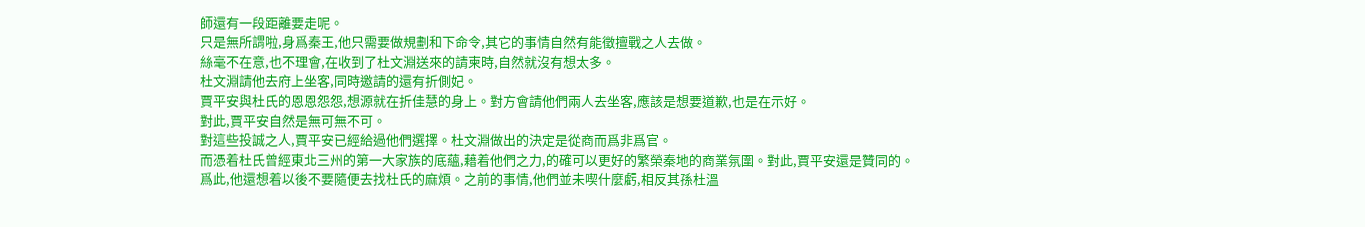師還有一段距離要走呢。
只是無所謂啦,身爲秦王,他只需要做規劃和下命令,其它的事情自然有能徵擅戰之人去做。
絲毫不在意,也不理會,在收到了杜文淵送來的請柬時,自然就沒有想太多。
杜文淵請他去府上坐客,同時邀請的還有折側妃。
賈平安與杜氏的恩恩怨怨,想源就在折佳慧的身上。對方會請他們兩人去坐客,應該是想要道歉,也是在示好。
對此,賈平安自然是無可無不可。
對這些投誠之人,賈平安已經給過他們選擇。杜文淵做出的決定是從商而爲非爲官。
而憑着杜氏曾經東北三州的第一大家族的底蘊,藉着他們之力,的確可以更好的繁榮秦地的商業氛圍。對此,賈平安還是贊同的。
爲此,他還想着以後不要隨便去找杜氏的麻煩。之前的事情,他們並未喫什麼虧,相反其孫杜溫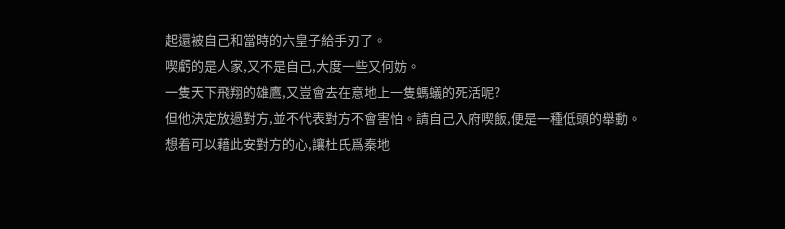起還被自己和當時的六皇子給手刃了。
喫虧的是人家,又不是自己,大度一些又何妨。
一隻天下飛翔的雄鷹,又豈會去在意地上一隻螞蟻的死活呢?
但他決定放過對方,並不代表對方不會害怕。請自己入府喫飯,便是一種低頭的舉動。
想着可以藉此安對方的心,讓杜氏爲秦地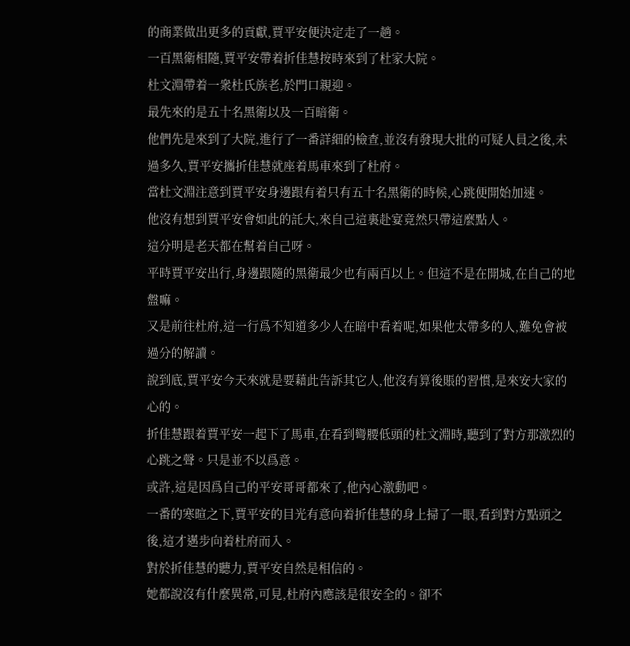的商業做出更多的貢獻,賈平安便決定走了一趟。
一百黑衛相隨,賈平安帶着折佳慧按時來到了杜家大院。
杜文淵帶着一衆杜氏族老,於門口親迎。
最先來的是五十名黑衛以及一百暗衛。
他們先是來到了大院,進行了一番詳細的檢查,並沒有發現大批的可疑人員之後,未過多久,賈平安攜折佳慧就座着馬車來到了杜府。
當杜文淵注意到賈平安身邊跟有着只有五十名黑衛的時候,心跳便開始加速。
他沒有想到賈平安會如此的託大,來自己這裏赴宴竟然只帶這麼點人。
這分明是老天都在幫着自己呀。
平時賈平安出行,身邊跟隨的黑衛最少也有兩百以上。但這不是在開城,在自己的地盤嘛。
又是前往杜府,這一行爲不知道多少人在暗中看着呢,如果他太帶多的人,難免會被過分的解讀。
說到底,賈平安今天來就是要藉此告訴其它人,他沒有算後賬的習慣,是來安大家的心的。
折佳慧跟着賈平安一起下了馬車,在看到彎腰低頭的杜文淵時,聽到了對方那激烈的心跳之聲。只是並不以爲意。
或許,這是因爲自己的平安哥哥都來了,他內心激動吧。
一番的寒暄之下,賈平安的目光有意向着折佳慧的身上掃了一眼,看到對方點頭之後,這才邁步向着杜府而入。
對於折佳慧的聽力,賈平安自然是相信的。
她都說沒有什麼異常,可見,杜府內應該是很安全的。卻不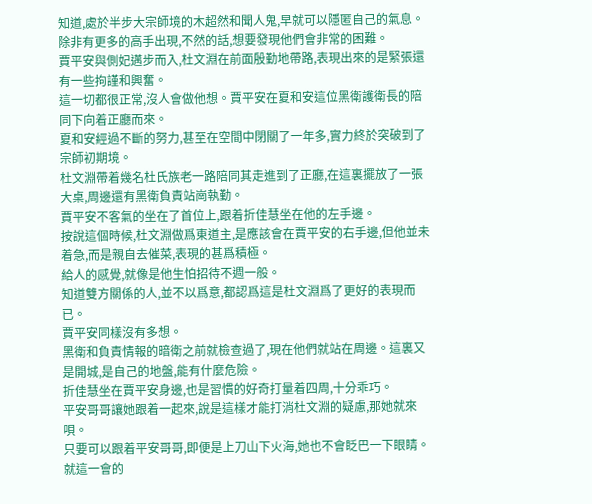知道,處於半步大宗師境的木超然和聞人鬼,早就可以隱匿自己的氣息。
除非有更多的高手出現,不然的話,想要發現他們會非常的困難。
賈平安與側妃邁步而入,杜文淵在前面殷勤地帶路,表現出來的是緊張還有一些拘謹和興奮。
這一切都很正常,沒人會做他想。賈平安在夏和安這位黑衛護衛長的陪同下向着正廳而來。
夏和安經過不斷的努力,甚至在空間中閉關了一年多,實力終於突破到了宗師初期境。
杜文淵帶着幾名杜氏族老一路陪同其走進到了正廳,在這裏擺放了一張大桌,周邊還有黑衛負責站崗執勤。
賈平安不客氣的坐在了首位上,跟着折佳慧坐在他的左手邊。
按說這個時候,杜文淵做爲東道主,是應該會在賈平安的右手邊,但他並未着急,而是親自去催菜,表現的甚爲積極。
給人的感覺,就像是他生怕招待不週一般。
知道雙方關係的人,並不以爲意,都認爲這是杜文淵爲了更好的表現而已。
賈平安同樣沒有多想。
黑衛和負責情報的暗衛之前就檢查過了,現在他們就站在周邊。這裏又是開城,是自己的地盤,能有什麼危險。
折佳慧坐在賈平安身邊,也是習慣的好奇打量着四周,十分乖巧。
平安哥哥讓她跟着一起來,說是這樣才能打消杜文淵的疑慮,那她就來唄。
只要可以跟着平安哥哥,即便是上刀山下火海,她也不會眨巴一下眼睛。
就這一會的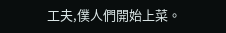工夫,僕人們開始上菜。